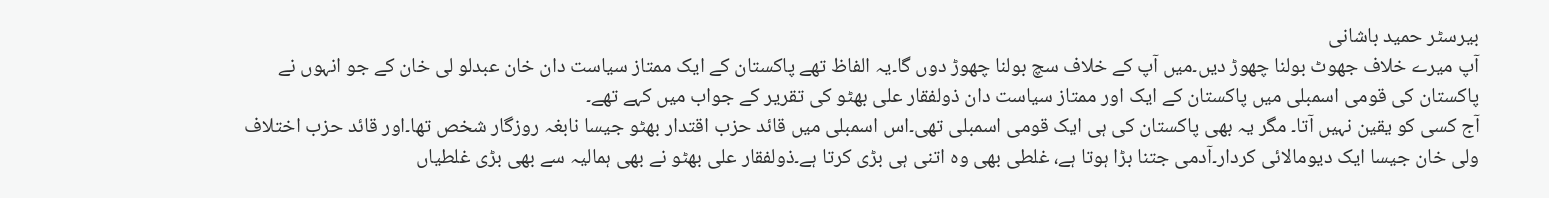بیرسٹر حمید باشانی
آپ میرے خلاف جھوٹ بولنا چھوڑ دیں۔میں آپ کے خلاف سچ بولنا چھوڑ دوں گا۔یہ الفاظ تھے پاکستان کے ایک ممتاز سیاست دان خان عبدلو لی خان کے جو انہوں نے پاکستان کی قومی اسمبلی میں پاکستان کے ایک اور ممتاز سیاست دان ذولفقار علی بھٹو کی تقریر کے جواب میں کہے تھے۔
آج کسی کو یقین نہیں آتا۔ مگر یہ بھی پاکستان کی ہی ایک قومی اسمبلی تھی۔اس اسمبلی میں قائد حزب اقتدار بھٹو جیسا نابغہ روزگار شخص تھا۔اور قائد حزب اختلاف ولی خان جیسا ایک دیومالائی کردار۔آدمی جتنا بڑا ہوتا ہے، غلطی بھی وہ اتنی ہی بڑی کرتا ہے۔ذولفقار علی بھٹو نے بھی ہمالیہ سے بھی بڑی غلطیاں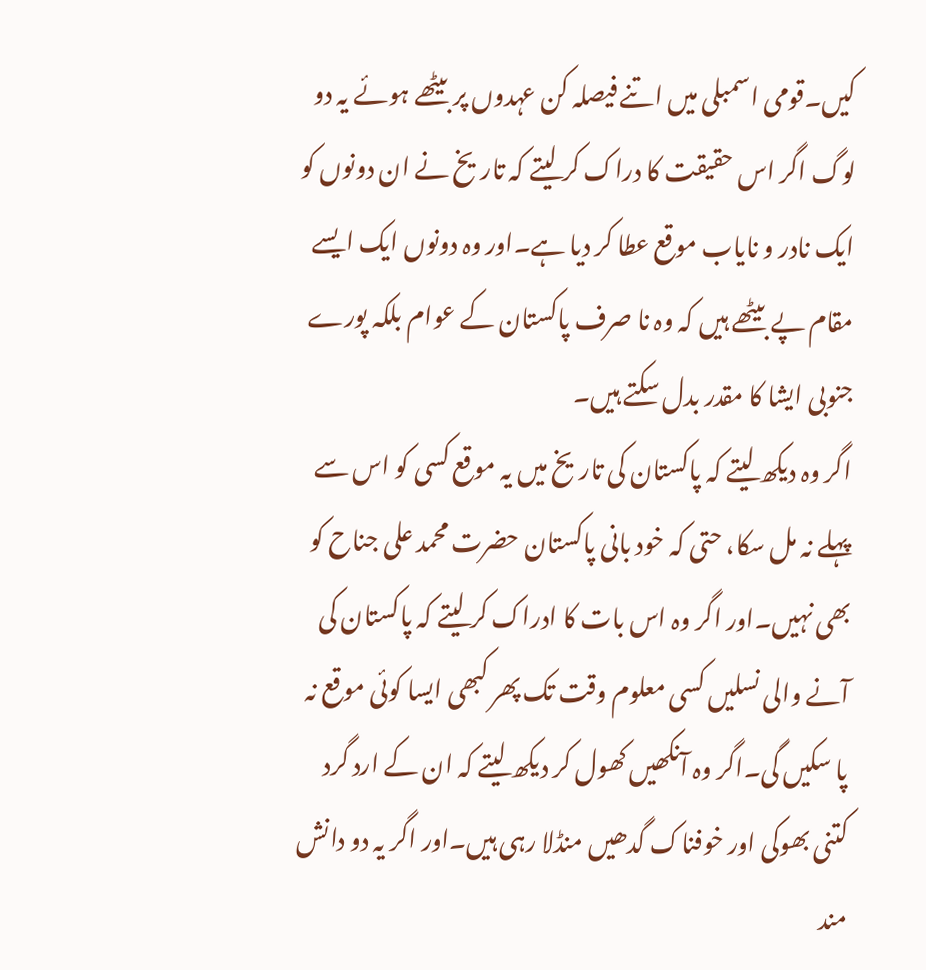کیں۔قومی اسمبلی میں اتنے فیصلہ کن عہدوں پر بیٹھے ہوئے یہ دو لوگ اگر اس حقیقت کا دراک کر لیتے کہ تاریخ نے ان دونوں کو ایک نادر و نایاب موقع عطا کر دیا ہے۔اور وہ دونوں ایک ایسے مقام پے بیٹھے ہیں کہ وہ نا صرف پاکستان کے عوام بلکہ پورے جنوبی ایشا کا مقدر بدل سکتے ہیں۔
اگر وہ دیکھ لیتے کہ پاکستان کی تاریخ میں یہ موقع کسی کو اس سے پہلے نہ مل سکا، حتی کہ خود بانی پاکستان حضرت محمد علی جناح کو بھی نہیں۔اور اگر وہ اس بات کا ادراک کر لیتے کہ پاکستان کی آنے والی نسلیں کسی معلوم وقت تک پھر کبھی ایسا کوئی موقع نہ پا سکیں گی۔اگر وہ آنکھیں کھول کر دیکھ لیتے کہ ان کے ارد گرد کتنی بھوکی اور خوفناک گدھیں منڈلا رہی ہیں۔اور اگر یہ دو دانش مند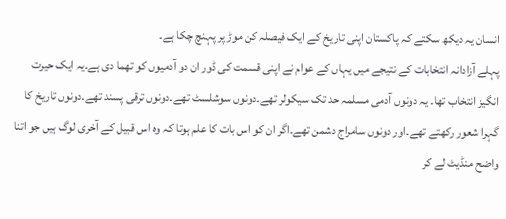انسان یہ دیکھ سکتے کہ پاکستان اپنی تاریخ کے ایک فیصلہ کن موڑ پر پہنچ چکا ہے۔
پہلے آزادانہ انتخابات کے نتیجے میں یہاں کے عوام نے اپنی قسمت کی ڈور ان دو آدمیوں کو تھما دی ہے۔یہ ایک حیرت انگیز انتخاب تھا۔ یہ دونوں آدمی مسلمہ حد تک سیکولر تھے۔دونوں سوشلسٹ تھے۔دونوں ترقی پسند تھے۔دونوں تاریخ کا گہرا شعور رکھتے تھے۔اور دونوں سامراج دشمن تھے۔اگر ان کو اس بات کا علم ہوتا کہ وہ اس قبیل کے آخری لوگ ہیں جو اتنا واضح منڈیٹ لے کر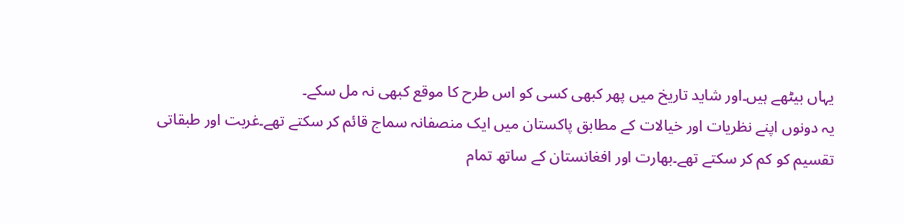یہاں بیٹھے ہیں۔اور شاید تاریخ میں پھر کبھی کسی کو اس طرح کا موقع کبھی نہ مل سکے۔
یہ دونوں اپنے نظریات اور خیالات کے مطابق پاکستان میں ایک منصفانہ سماج قائم کر سکتے تھے۔غربت اور طبقاتی تقسیم کو کم کر سکتے تھے۔بھارت اور افغانستان کے ساتھ تمام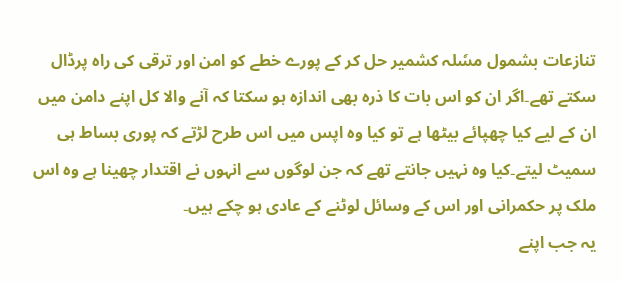تنازعات بشمول مسٗلہ کشمیر حل کر کے پورے خطے کو امن اور ترقی کی راہ پرڈال سکتے تھے۔اگر ان کو اس بات کا ذرہ بھی اندازہ ہو سکتا کہ آنے والا کل اپنے دامن میں ان کے لیے کیا چھپائے بیٹھا ہے تو کیا وہ اپس میں اس طرح لڑتے کہ پوری بساط ہی سمیٹ لیتے۔کیا وہ نہیں جانتے تھے کہ جن لوگوں سے انہوں نے اقتدار چھینا ہے وہ اس ملک پر حکمرانی اور اس کے وسائل لوٹنے کے عادی ہو چکے ہیں۔
یہ جب اپنے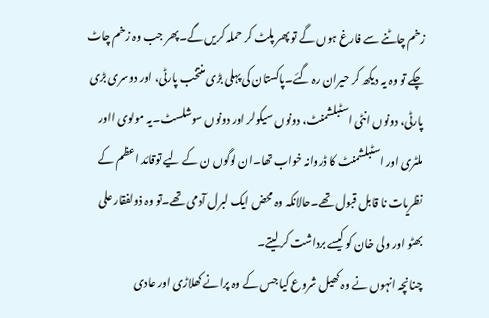زخم چاٹنے سے فارغ ہوں گے تو پھر پلٹ کر حملہ کریں گے۔پھر جب وہ زخم چاٹ چکے تو وہ یہ دیکھ کر حیران رہ گئے۔پاکستان کی پہلی بڑی منتخب پارٹی، اور دوسری بڑی پارٹی، دونوں انٹی اسٹبلشمنٹ، دونوں سیکولر اور دونوں سوشلسٹ۔یہ مولوی ااور ملٹری اور اسٹبلشمنٹ کا ڈروانہ خواب تھا۔ان لوگوں ن کے لیے توقائد اعظم کے نظریات نا قابل قبول تھے۔حالانکہ وہ محض ایک لبرل آدمی تھے۔تو وہ ذولفقار علی بھٹو اور ولی خان کو کیسے برداشت کر لیتے۔
چنانچہ انہوں نے وہ کھیل شروع کیا جس کے وہ پرانے کھلاڑی اور عادی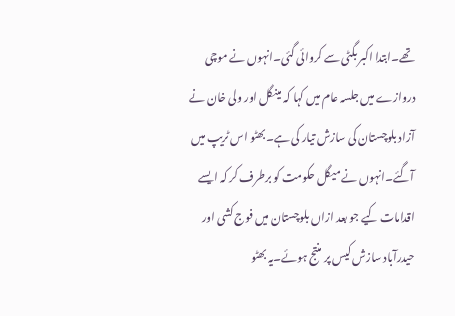تھے۔ابتدا اکبر بگٹی سے کروائی گئی۔انہوں نے موچی دروازے میں جلسہ عام میں کہا کہ مینگل اور ولی خان نے آزاد بلوچستان کی سازش تیار کی ہے۔بھٹو اس ٹریپ میں آگئے۔انہوں نے میگل حکومت کو برطرف کر کہ ایسے اقدامات کیے جو بعد ازاں بلوچستان میں فوج کشی اور حیدرآباد سازش کیس پر منتج ہوئے۔یہ بھٹو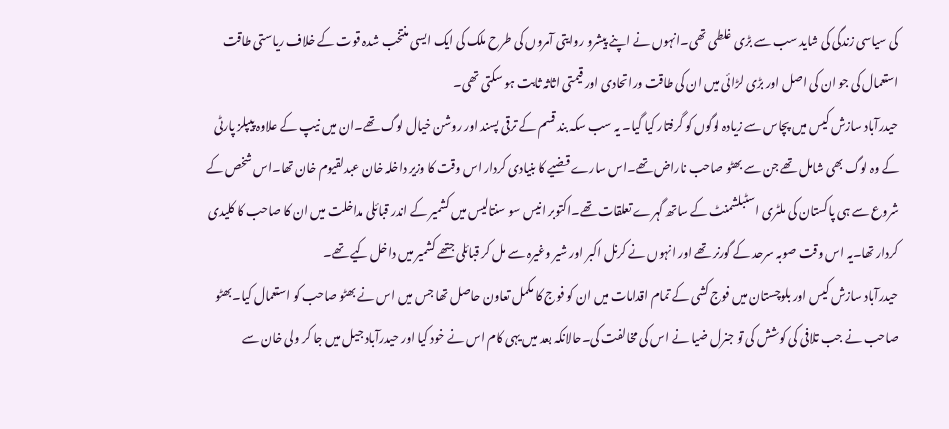کی سیاسی زندگی کی شاید سب سے بڑی غلطی تھی۔انہوں نے اپنے پیشرو روایتی آمروں کی طرح ملک کی ایک ایسی منتخب شدہ قوت کے خلاف ریاستی طاقت استعمال کی جو ان کی اصل اور بڑی لڑائی میں ان کی طاقت وراتحادی اور قیمتی اثاثہ ثابت ہو سکتی تھی۔
حیدرآباد سازش کیس میں پچاس سے زیادہ لوگوں کو گرفتار کیا گیا۔ یہ سب سکہ بند قسم کے ترقی پسند اور روشن خیال لوگ تھے۔ان میں نیپ کے علاوہ پیپلز پارٹی کے وہ لوگ بھی شامل تھے جن سے بھٹو صاحب ناراض تھے۔اس سارے قضیے کا بنیادی کردار اس وقت کا وزیر داخلہ خان عبدلقیوم خان تھا۔اس شخص کے شروع سے ہی پاکستان کی ملٹری اسٹبلشمنٹ کے ساتھ گہرے تعلقات تھے۔اکتوبر انیس سو سنتالیس میں کشمیر کے اندر قبائلی مداخلت میں ان کا صاحب کا کلیدی کردار تھا۔یہ اس وقت صوبہ سرحد کے گورنر تھے اور انہوں نے کرنل اکبر اور شیر وغیرہ سے مل کر قبائلی جتھے کشمیر میں داخل کیے تھے۔
حیدرآباد سازش کیس اور بلوچستان میں فوج کشی کے تمام اقدامات میں ان کو فوج کا مکمل تعاون حاصل تھا جس میں اس نے بھٹو صاحب کو استعمال کیا۔بھٹو صاحب نے جب تلافی کی کوشش کی تو جنرل ضیا نے اس کی مخالفت کی۔حالانکہ بعد میں یہی کام اس نے خود کیا اور حیدرآباد جیل میں جا کر ولی خان سے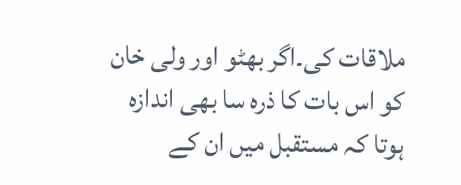ملاقات کی۔اگر بھٹو اور ولی خان کو اس بات کا ذرہ سا بھی اندازہ ہوتا کہ مستقبل میں ان کے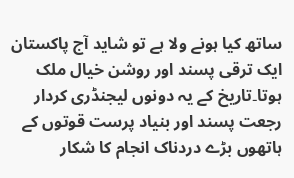ساتھ کیا ہونے ولا ہے تو شاید آج پاکستان ایک ترقی پسند اور روشن خیال ملک ہوتا۔تاریخ کے یہ دونوں لیجنڈری کردار رجعت پسند اور بنیاد پرست قوتوں کے ہاتھوں بڑے دردناک انجام کا شکار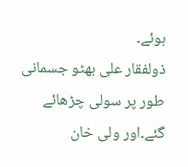ہوئے۔
ذولفقار علی بھٹو جسمانی طور پر سولی چڑھائے گئے۔اور ولی خان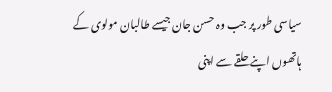سیاسی طور پر جب وہ حسن جان جیسے طالبان مولوی کے ہاتھوں اپنے حلقے سے اپنی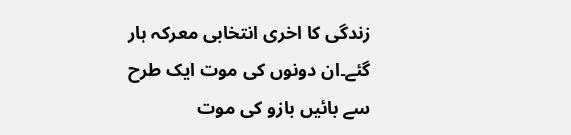زندگی کا اخری انتخابی معرکہ ہار گئے۔ان دونوں کی موت ایک طرح سے بائیں بازو کی موت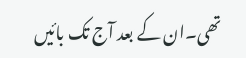تھی۔ان کے بعد آج تک بائیں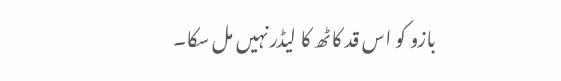بازو کو اس قد کاٹھ کا لیڈر نہیں مل سکا۔